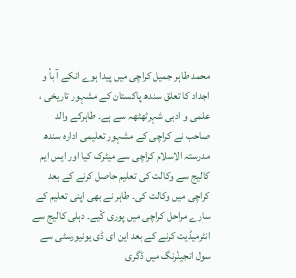محمد طاہر جمیل کراچی میں پیدا ہوے انکے آ بأ و اجداد کا تعلق سندھ پاکستان کے مشہور تاریخی ، علمی و ادبی شہرٹھٹھہ سے ہے۔ طاہرکے والد صاحب نے کراچی کے مشہور تعلیمی ادارہ سندھ مدرستہ الاسلام کراچی سے میٹرک کیا اور ایس ایم کالیج سے وکالت کی تعلیم حاصل کرنے کے بعد کراچی میں وکالت کی۔ طاہر نے بھی اپنی تعلیم کے سارے مراحل کراچی میں پوری کٔیے۔ دہلی کالیج سے انٹرمیڈیت کرنے کے بعد این ای ڈی یونیورسٹی سے سول انجینٔرنگ میں ڈگری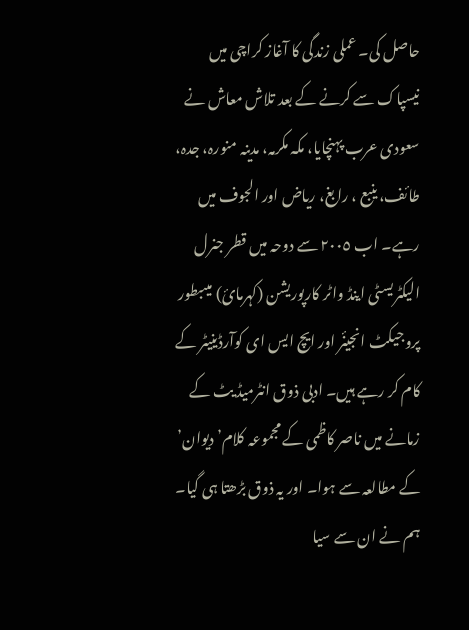حاصل کی۔ عملی زندگی کا آغاز کراچی میں نیسپاک سے کرنے کے بعد تلاش معاش نے سعودی عرب پہنچایا، مکہ مکرمہ، مدینہ منورہ، جدہ، طائف، ینبع ، رابغ، ریاض اور الجوف میں رہے۔ اب ٢٠٠٥ سے دوحہ میں قطر جنرل الیکٹریسٹی اینڈ واٹر کارپوریشن (کہرمائ) میںبطور پروجیکٹ انجینٔر اور ایچ ایس ای کوآرڈینیٹر کے کام کر رہے ہیں۔ ادبی ذوق انٹرمیڈ یٹ کے زمانے میں ناصر کاظمی کے مجموعہ کلام’ دیوان’ کے مطالعہ سے ہوا۔ اور یہ ذوق بڑھتا ہی گیا۔
ہم نے ان سے سیا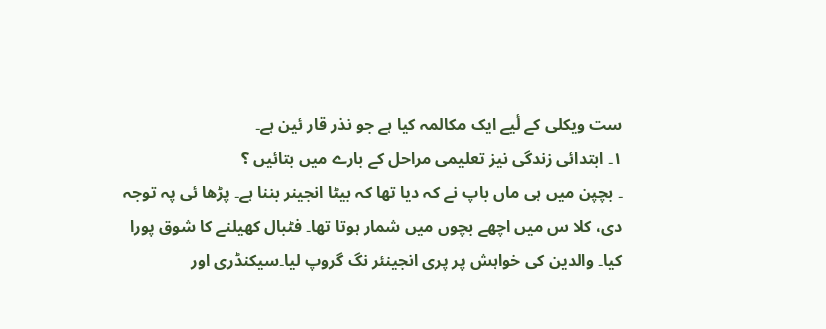ست ویکلی کے لٔیے ایک مکالمہ کیا ہے جو نذر قار ئین ہے۔
١۔ ابتدائی زندگی نیز تعلیمی مراحل کے بارے میں بتائیں ؟
۔ بچپن میں ہی ماں باپ نے کہ دیا تھا کہ بیٹا انجینر بننا ہے۔ پڑھا ئی پہ توجہ دی، کلا س میں اچھے بچوں میں شمار ہوتا تھا۔ فٹبال کھیلنے کا شوق پورا کیا۔ والدین کی خواہش پر پری انجینئر نگ گروپ لیا۔سیکنڈری اور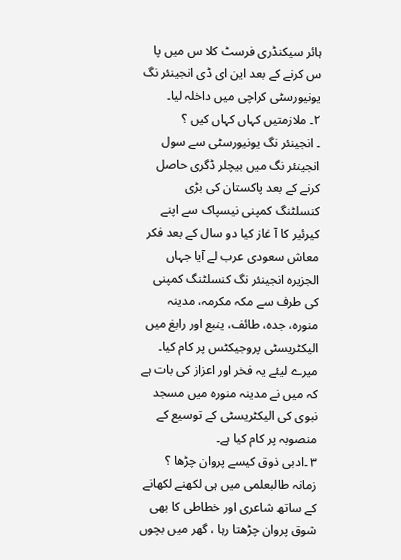ہائر سیکنڈری فرسٹ کلا س میں پا س کرنے کے بعد این ای ڈی انجینئر نگ یونیورسٹی کراچی میں داخلہ لیا۔
٢۔ ملازمتیں کہاں کہاں کیں ؟
۔ انجینئر نگ یونیورسٹی سے سول انجینئر نگ میں بیچلر ڈگری حاصل کرنے کے بعد پاکستان کی بڑی کنسلٹنگ کمپنی نیسپاک سے اپنے کیرئیر کا آ غاز کیا دو سال کے بعد فکر معاش سعودی عرب لے آیا جہاں الجزیرہ انجینئر نگ کنسلٹنگ کمپنی کی طرف سے مکہ مکرمہ، مدینہ منورہ، جدہ، طائف، ینبع اور رابغ میں الیکٹریسٹی پروجیکٹس پر کام کیا۔ میرے لیئے یہ فخر اور اعزاز کی بات ہے کہ میں نے مدینہ منورہ میں مسجد نبوی کی الیکٹریسٹی کے توسیع کے منصوبہ پر کام کیا ہے۔
٣ ۔ادبی ذوق کیسے پروان چڑھا ؟
زمانہ طالبعلمی میں ہی لکھنے لکھانے کے ساتھ شاعری اور خطاطی کا بھی شوق پروان چڑھتا رہا ، گھر میں بچوں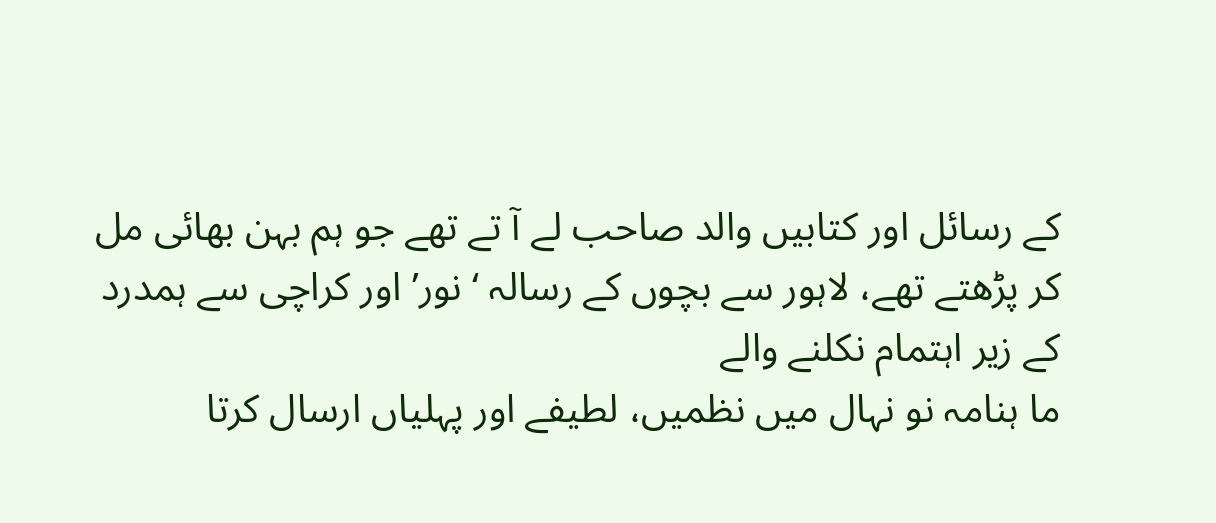کے رسائل اور کتابیں والد صاحب لے آ تے تھے جو ہم بہن بھائی مل کر پڑھتے تھے، لاہور سے بچوں کے رسالہ ‘ نور’ اور کراچی سے ہمدرد کے زیر اہتمام نکلنے والے
ما ہنامہ نو نہال میں نظمیں، لطیفے اور پہلیاں ارسال کرتا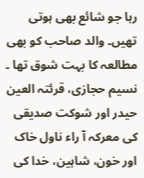رہا جو شائع بھی ہوتی تھیں۔ والد صاحب کو بھی مطالعہ کا بہت شوق تھا ۔ نسیم حجازی، قرئتہ العین حیدر اور شوکت صدیقی کی معرکہ آ راء ناول خاک اور خون، شاہین، خدا کی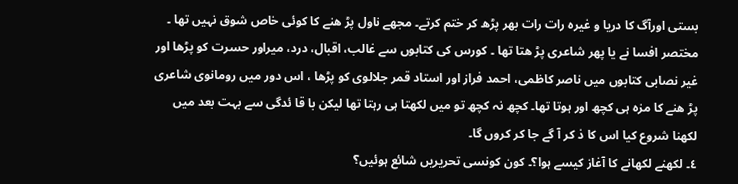بستی اورآگ کا دریا و غیرہ رات رات بھر پڑھ کر ختم کرتے۔ مجھے ناول پڑ ھنے کا کوئی خاص شوق نہیں تھا ۔ مختصر افسا نے یا پھر شاعری پڑ ھتا تھا ۔ کورس کی کتابوں سے غالب، اقبال، درد، میراور حسرت کو پڑھا اور غیر نصابی کتابوں میں ناصر کاظمی، احمد فراز اور استاد قمر جلالوی کو پڑھا ، اس دور میں رومانوی شاعری پڑ ھنے کا مزہ ہی کچھ اور ہوتا تھا۔ کچھ نہ کچھ تو میں لکھتا ہی رہتا تھا لیکن با قا ئدگی سے بہت بعد میں لکھنا شروع کیا اس کا ذ کر آ گے جا کر کروں گا۔
٤۔ لکھنے لکھانے کا آغاز کیسے ہوا؟۔ کون کونسی تحریریں شائع ہوئیں؟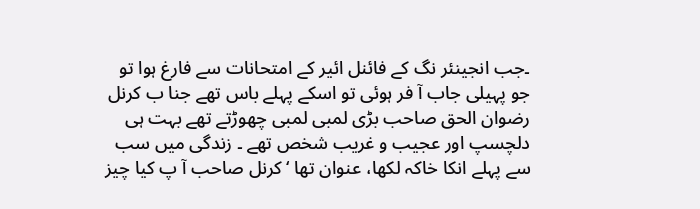۔جب انجینئر نگ کے فائنل ائیر کے امتحانات سے فارغ ہوا تو جو پہیلی جاب آ فر ہوئی تو اسکے پہلے باس تھے جنا ب کرنل رضوان الحق صاحب بڑی لمبی لمبی چھوڑتے تھے بہت ہی دلچسپ اور عجیب و غریب شخص تھے ۔ زندگی میں سب سے پہلے انکا خاکہ لکھا، عنوان تھا ‘ کرنل صاحب آ پ کیا چیز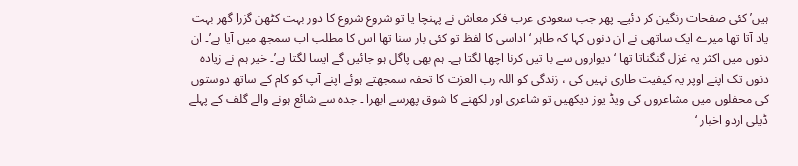ہیں’ کئی صفحات رنگین کر دئیے۔ پھر جب سعودی عرب فکر معاش نے پہنچا یا تو شروع شروع کا دور بہت کٹھن گزرا گھر بہت یاد آتا تھا میرے ایک ساتھی نے ان دنوں کہا کہ طاہر ‘ اداسی کا لفظ تو کئی بار سنا تھا اس کا مطلب اب سمجھ میں آیا ہے’۔ ان دنوں میں اکثر یہ غزل گنگناتا تھا ‘ دیواروں سے با تیں کرنا اچھا لگتا ہے۔ ہم بھی پاگل ہو جائیں گے ایسا لگتا ہے’۔ خیر ہم نے زیادہ دنوں تک اپنے اوپر یہ کیفیت طاری نہیں کی ، زندگی کو اللہ رب العزت کا تحفہ سمجھتے ہوئے اپنے آپ کو کام کے ساتھ دوستوں کی محفلوں میں مشاعروں کی ویڈ یوز دیکھیں تو شاعری اور لکھنے کا شوق پھرسے ابھرا ۔ جدہ سے شائع ہونے والے گلف کے پہلے ڈیلی اردو اخبار ‘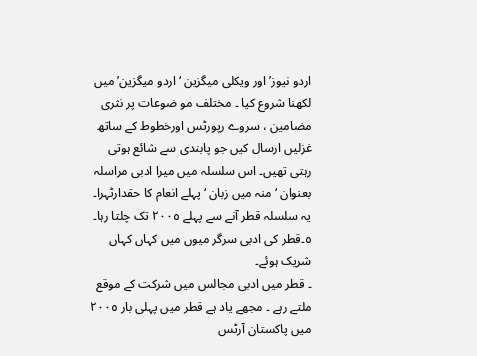اردو نیوز’ اور ویکلی میگزین ‘ اردو میگزین’ میں لکھنا شروع کیا ۔ مختلف مو ضوعات پر نثری مضامین ، سروے رپورٹس اورخطوط کے ساتھ غزلیں ارسال کیں جو پابندی سے شائع ہوتی رہتی تھیں۔ اس سلسلہ میں میرا ادبی مراسلہ بعنوان ‘ منہ میں زبان ‘ پہلے انعام کا حقدارٹہرا۔ یہ سلسلہ قطر آنے سے پہلے ٢٠٠٥ تک چلتا رہا۔
٥۔قطر کی ادبی سرگر میوں میں کہاں کہاں شریک ہوئے۔
۔ قطر میں ادبی مجالس میں شرکت کے موقع ملتے رہے ۔ مجھے یاد ہے قطر میں پہلی بار ٢٠٠٥ میں پاکستان آرٹس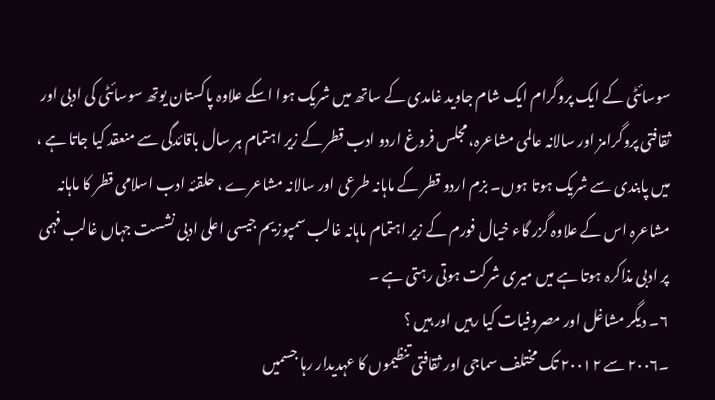سوسائٹی کے ایک پروگرام ایک شام جاوید غامدی کے ساتھ میں شریک ہوا اسکے علاوہ پاکستان یوتھ سوسائٹی کی ادبی اور ثقافتی پروگرامز اور سالانہ عالمی مشاعرہ، مجلس فروغ اردو ادب قطر کے زیر اہتمام ہر سال باقائدگی سے منعقد کیا جاتا ہے ، میں پابندی سے شریک ہوتا ہوں۔ بزم اردو قطر کے ماہانہ طرعی اور سالانہ مشاعرے ، حلقئہ ادب اسلامی قطر کا ماہانہ مشاعرہ اس کے علاوہ گزر گاء خیال فورم کے زیر اہتمام ماہانہ غالب سمپوزیم جیسی اعلی ادبی نشست جہاں غالب فہمی پر ادبی مذاکرہ ہوتا ہے میں میری شرکت ہوتی رہتی ہے ۔
٦۔ دیگر مشاغل اور مصروفیات کیا رہیں اور ہیں ؟
۔٢٠٠٦ سے ٢٠٠١٢ تک مختلف سماجی اور ثقافتی تنظیموں کا عہدیدار رہا جسمیں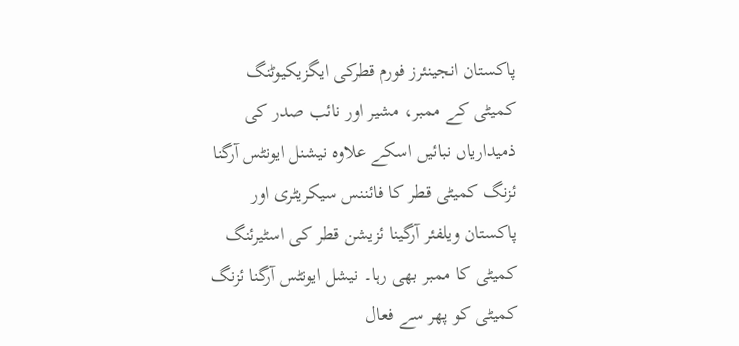پاکستان انجینئرز فورم قطرکی ایگزیکیوٹنگ کمیٹی کے ممبر، مشیر اور نائب صدر کی ذمیداریاں نبائیں اسکے علاوہ نیشنل ایونٹس آرگنا ئزنگ کمیٹی قطر کا فائننس سیکریٹری اور پاکستان ویلفئر آرگینا ئزیشن قطر کی اسٹیرئنگ کمیٹی کا ممبر بھی رہا۔ نیشل ایونٹس آرگنا ئزنگ کمیٹی کو پھر سے فعال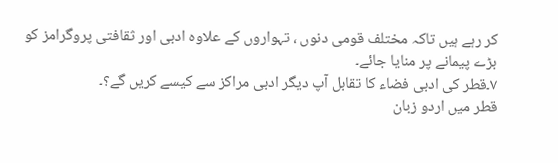کر رہے ہیں تاکہ مختلف قومی دنوں ، تہواروں کے علاوہ ادبی اور ثقافتی پروگرامز کو بڑے پیمانے پر منایا جائے۔
٧۔قطر کی ادبی فضاء کا تقابل آپ دیگر ادبی مراکز سے کیسے کریں گے؟۔
قطر میں اردو زبان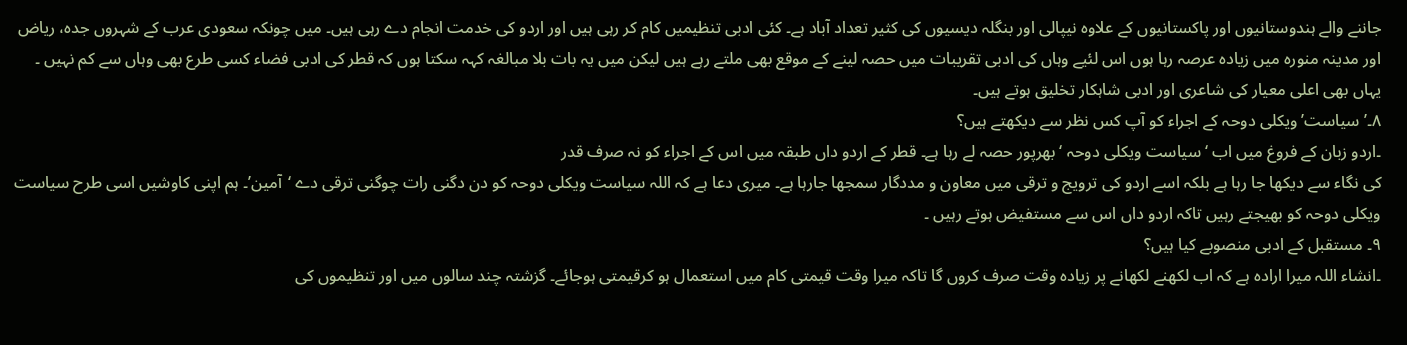جاننے والے ہندوستانیوں اور پاکستانیوں کے علاوہ نیپالی اور بنگلہ دیسیوں کی کثیر تعداد آباد ہے۔ کئی ادبی تنظیمیں کام کر رہی ہیں اور اردو کی خدمت انجام دے رہی ہیں۔ میں چونکہ سعودی عرب کے شہروں جدہ، ریاض اور مدینہ منورہ میں زیادہ عرصہ رہا ہوں اس لئیے وہاں کی ادبی تقریبات میں حصہ لینے کے موقع بھی ملتے رہے ہیں لیکن میں یہ بات بلا مبالغہ کہہ سکتا ہوں کہ قطر کی ادبی فضاء کسی طرع بھی وہاں سے کم نہیں ۔ یہاں بھی اعلی معیار کی شاعری اور ادبی شاہکار تخلیق ہوتے ہیں۔
٨۔’ سیاست’ ویکلی دوحہ کے اجراء کو آپ کس نظر سے دیکھتے ہیں؟
۔اردو زبان کے فروغ میں اب ‘ سیاست ویکلی دوحہ ‘ بھرپور حصہ لے رہا ہے۔ قطر کے اردو داں طبقہ میں اس کے اجراء کو نہ صرف قدر
کی نگاء سے دیکھا جا رہا ہے بلکہ اسے اردو کی ترویج و ترقی میں معاون و مددگار سمجھا جارہا ہے۔ میری دعا ہے کہ اللہ سیاست ویکلی دوحہ کو دن دگنی رات چوگنی ترقی دے ‘آمین’۔ ہم اپنی کاوشیں اسی طرح سیاست ویکلی دوحہ کو بھیجتے رہیں تاکہ اردو داں اس سے مستفیض ہوتے رہیں ۔
٩۔ مستقبل کے ادبی منصوبے کیا ہیں؟
۔انشاء اللہ میرا ارادہ ہے کہ اب لکھنے لکھانے پر زیادہ وقت صرف کروں گا تاکہ میرا وقت قیمتی کام میں استعمال ہو کرقیمتی ہوجائے۔ گزشتہ چند سالوں میں اور تنظیموں کی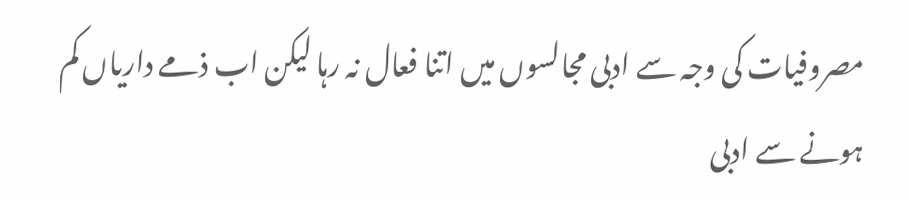مصروفیات کی وجہ سے ادبی مجالسوں میں اتنا فعال نہ رہا لیکن اب ذمے داریاں کم ہونے سے ادبی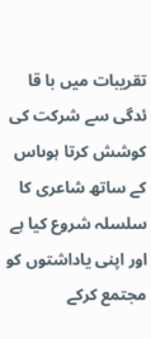تقریبات میں با قا ئدگی سے شرکت کی کوشش کرتا ہوںاس کے ساتھ شاعری کا سلسلہ شروع کیا ہے اور اپنی یاداشتوں کو مجتمع کرکے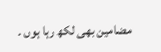مضامین بھی لکھ رہا ہوں ۔